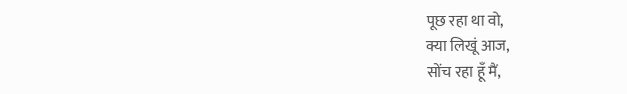पूछ रहा था वो,
क्या लिखूं आज,
सोंच रहा हूँ मैं,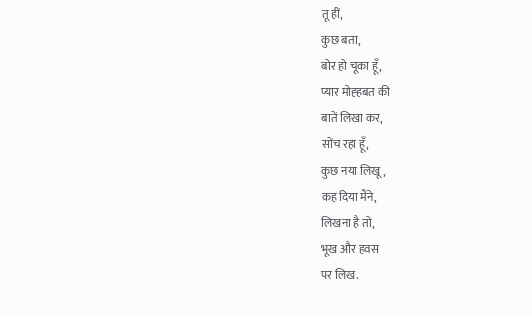तू हीं,
कुछ बता,
बोर हो चूका हूँ,
प्यार मोह्हबत की
बातें लिखा कर,
सोंच रहा हूँ,
कुछ नया लिखू,
कह दिया मैंने,
लिखना है तो,
भूख और हवस
पर लिख.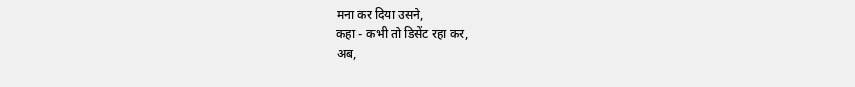मना कर दिया उसने,
कहा - कभी तो डिसेंट रहा कर,
अब,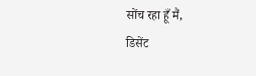सोंच रहा हूँ मैं,
डिसेंट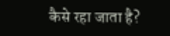कैसे रहा जाता है?